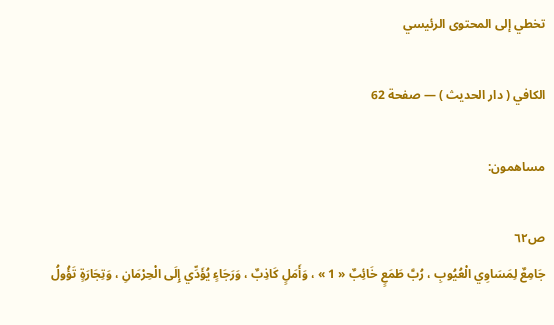تخطي إلى المحتوى الرئيسي

الكافي ( دار الحديث ) — صفحة 62

مساهمون:

ص٦٢
جَامِعٌ لِمَسَاوِي الْعُيُوبِ ، رُبَّ طَمَعٍ خَائِبٌ « 1 » ، وَأَمَلٍ كَاذِبٌ ، وَرَجَاءٍ يُؤَدِّي إِلَى الْحِرْمَانِ ، وَتِجَارَةٍ تَؤُولُ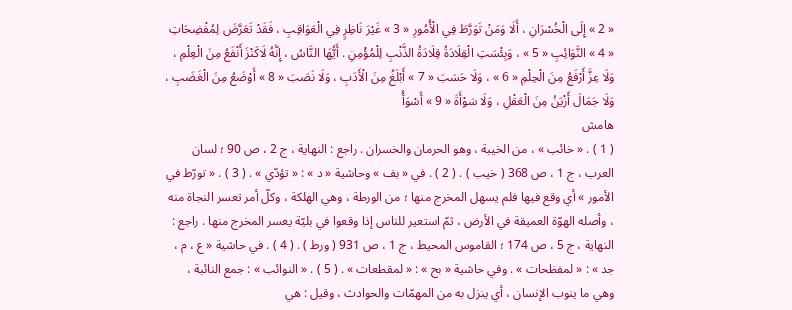« 2 » إِلَى الْخُسْرَانِ ، أَلَا وَمَنْ تَوَرَّطَ فِي الْأُمُورِ « 3 » غَيْرَ نَاظِرٍ فِي الْعَوَاقِبِ ، فَقَدْ تَعَرَّضَ لِمُفْضِحَاتِ « 4 » النَّوَائِبِ « 5 » ، وَبِئْسَتِ الْقِلَادَةُ قِلَادَةُ الذَّنْبِ لِلْمُؤْمِنِ . أَيُّهَا النَّاسُ ، إِنَّهُ لَاكَنْزَ أَنْفَعُ مِنَ الْعِلْمِ ، وَلَا عِزَّ أَرْفَعُ مِنَ الْحِلْمِ « 6 » ، وَلَا حَسَبَ « 7 » أَبْلَغُ مِنَ الْأَدَبِ ، وَلَا نَصَبَ « 8 » أَوْضَعُ مِنَ الْغَضَبِ ، وَلَا جَمَالَ أَزْيَنُ مِنَ الْعَقْلِ ، وَلَا سَوْأَةَ « 9 » أَسْوَأُ
هامش
( 1 ) . « خائب » ، من الخيبة ، وهو الحرمان والخسران . راجع : النهاية ، ج 2 ، ص 90 ؛ لسان العرب ، ج 1 ، ص 368 ( خيب ) . ( 2 ) . في « بف » وحاشية « د » : « تؤدّي » . ( 3 ) . « تورّط في الأمور » أي وقع فيها فلم يسهل المخرج منها ؛ من الورطة ، وهي الهلكة ، وكلّ أمر تعسر النجاة منه ، وأصله الهوّة العميقة في الأرض ، ثمّ استعير للناس إذا وقعوا في بليّة يعسر المخرج منها . راجع : النهاية ، ج 5 ، ص 174 ؛ القاموس المحيط ، ج 1 ، ص 931 ( ورط ) . ( 4 ) . في حاشية « ع ، م ، جد » : « لمفظحات » . وفي حاشية « بح » : « لمقطعات » . ( 5 ) . « النوائب » : جمع النائبة ، وهي ما ينوب الإنسان ، أي ينزل به من المهمّات والحوادث ، وقيل : هي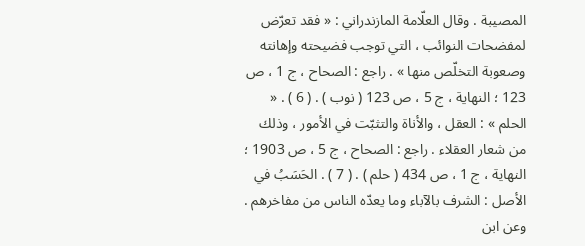المصيبة . وقال العلّامة المازندراني : « فقد تعرّض لمفضحات النوائب ، التي توجب فضيحته وإهانته وصعوبة التخلّص منها » . راجع : الصحاح ، ج 1 ، ص 123 ؛ النهاية ، ج 5 ، ص 123 ( نوب ) . ( 6 ) . « الحلم » : العقل ، والأناة والتثبّت في الأمور ، وذلك من شعار العقلاء . راجع : الصحاح ، ج 5 ، ص 1903 ؛ النهاية ، ج 1 ، ص 434 ( حلم ) . ( 7 ) . الحَسَبُ في الأصل : الشرف بالآباء وما يعدّه الناس من مفاخرهم . وعن ابن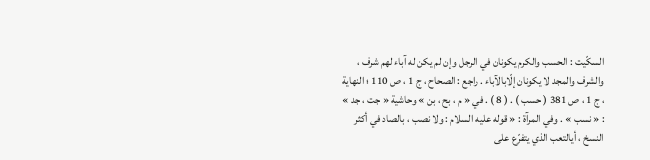السكّيت : الحسب والكرم يكونان في الرجل وإن لم يكن له آباء لهم شرف ، والشرف والمجد لا يكونان إلّابالآباء . راجع : الصحاح ، ج 1 ، ص 110 ؛ النهاية ، ج 1 ، ص 381 ( حسب ) . ( 8 ) . في « م ، بح ، بن » وحاشية « جت ، جد » : « نسب » . وفي المرآة : « قوله عليه السلام : ولا نصب ، بالصاد في أكثر النسخ ، أيالتعب الذي يتفرّع على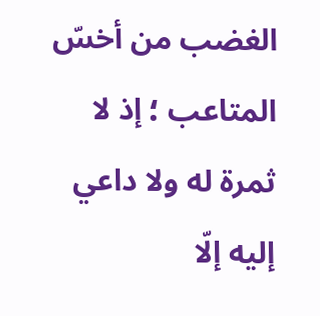الغضب من أخسّ المتاعب ؛ إذ لا ثمرة له ولا داعي إليه إلّا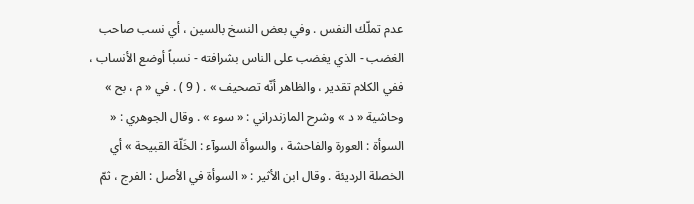عدم تملّك النفس . وفي بعض النسخ بالسين ، أي نسب صاحب الغضب - الذي يغضب على الناس بشرافته - نسباً أوضع الأنساب ، ففي الكلام تقدير ، والظاهر أنّه تصحيف » . ( 9 ) . في « م ، بح » وحاشية « د » وشرح المازندراني : « سوء » . وقال الجوهري : « السوأة : العورة والفاحشة ، والسوأة السوآء : الخَلّة القبيحة » أي الخصلة الرديئة . وقال ابن الأثير : « السوأة في الأصل : الفرج ، ثمّ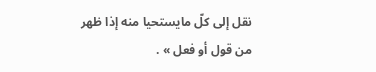نقل إلى كلّ مايستحيا منه إذا ظهر من قول أو فعل » .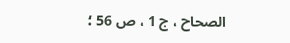الصحاح ، ج 1 ، ص 56 ؛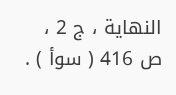النهاية ، ج 2 ، ص 416 ( سوأ ) .